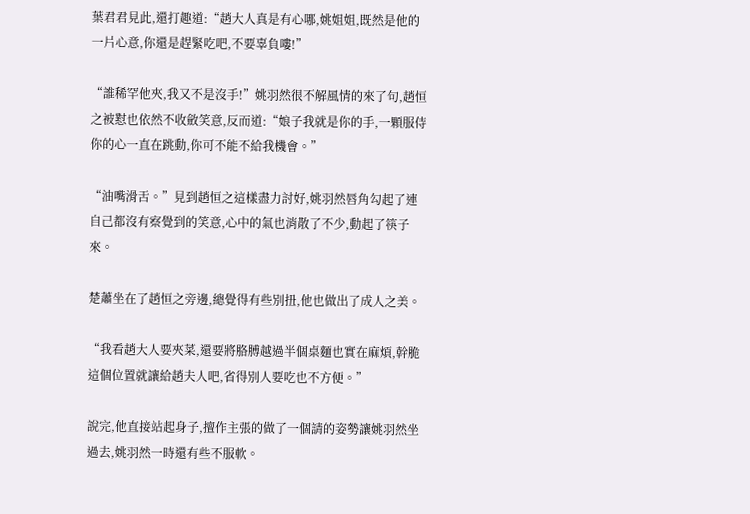葉君君見此,還打趣道:“趙大人真是有心哪,姚姐姐,既然是他的一片心意,你還是趕緊吃吧,不要辜負嘍!”

“誰稀罕他夾,我又不是沒手!”姚羽然很不解風情的來了句,趙恒之被懟也依然不收斂笑意,反而道:“娘子我就是你的手,一顆服侍你的心一直在跳動,你可不能不給我機會。”

“油嘴滑舌。”見到趙恒之這樣盡力討好,姚羽然唇角勾起了連自己都沒有察覺到的笑意,心中的氣也消散了不少,動起了筷子來。

楚蕭坐在了趙恒之旁邊,總覺得有些別扭,他也做出了成人之美。

“我看趙大人要夾菜,還要將胳膊越過半個桌麵也實在麻煩,幹脆這個位置就讓給趙夫人吧,省得別人要吃也不方便。”

說完,他直接站起身子,擅作主張的做了一個請的姿勢讓姚羽然坐過去,姚羽然一時還有些不服軟。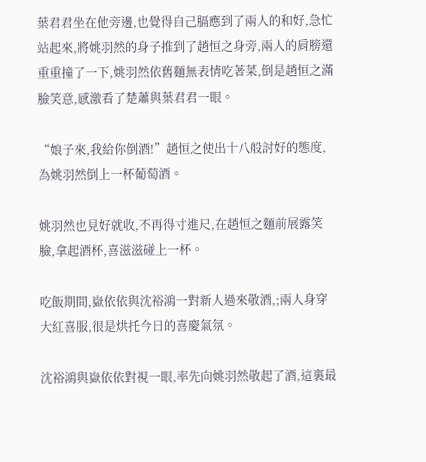葉君君坐在他旁邊,也覺得自己膈應到了兩人的和好,急忙站起來,將姚羽然的身子推到了趙恒之身旁,兩人的肩膀還重重撞了一下,姚羽然依舊麵無表情吃著菜,倒是趙恒之滿臉笑意,感激看了楚蕭與葉君君一眼。

“娘子來,我給你倒酒!”趙恒之使出十八般討好的態度,為姚羽然倒上一杯葡萄酒。

姚羽然也見好就收,不再得寸進尺,在趙恒之麵前展露笑臉,拿起酒杯,喜滋滋碰上一杯。

吃飯期間,嶽依依與沈裕鴻一對新人過來敬酒,;兩人身穿大紅喜服,很是烘托今日的喜慶氣氛。

沈裕鴻與嶽依依對視一眼,率先向姚羽然敬起了酒,這裏最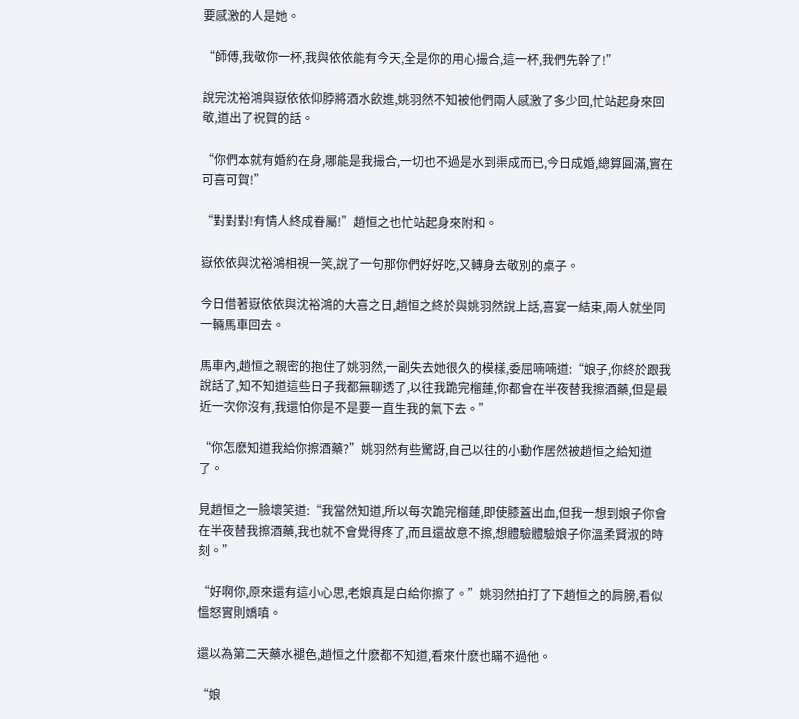要感激的人是她。

“師傅,我敬你一杯,我與依依能有今天,全是你的用心撮合,這一杯,我們先幹了!”

說完沈裕鴻與嶽依依仰脖將酒水飲進,姚羽然不知被他們兩人感激了多少回,忙站起身來回敬,道出了祝賀的話。

“你們本就有婚約在身,哪能是我撮合,一切也不過是水到渠成而已,今日成婚,總算圓滿,實在可喜可賀!”

“對對對!有情人終成眷屬!”趙恒之也忙站起身來附和。

嶽依依與沈裕鴻相視一笑,說了一句那你們好好吃,又轉身去敬別的桌子。

今日借著嶽依依與沈裕鴻的大喜之日,趙恒之終於與姚羽然說上話,喜宴一結束,兩人就坐同一輛馬車回去。

馬車內,趙恒之親密的抱住了姚羽然,一副失去她很久的模樣,委屈喃喃道:“娘子,你終於跟我說話了,知不知道這些日子我都無聊透了,以往我跪完榴蓮,你都會在半夜替我擦酒藥,但是最近一次你沒有,我還怕你是不是要一直生我的氣下去。”

“你怎麽知道我給你擦酒藥?”姚羽然有些驚訝,自己以往的小動作居然被趙恒之給知道了。

見趙恒之一臉壞笑道:“我當然知道,所以每次跪完榴蓮,即使膝蓋出血,但我一想到娘子你會在半夜替我擦酒藥,我也就不會覺得疼了,而且還故意不擦,想體驗體驗娘子你溫柔賢淑的時刻。”

“好啊你,原來還有這小心思,老娘真是白給你擦了。”姚羽然拍打了下趙恒之的肩膀,看似慍怒實則嬌嗔。

還以為第二天藥水褪色,趙恒之什麽都不知道,看來什麽也瞞不過他。

“娘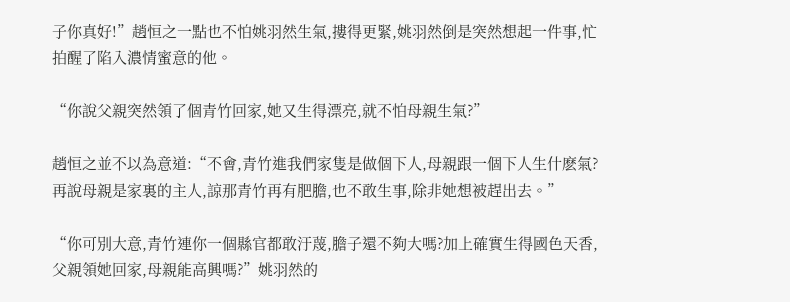子你真好!”趙恒之一點也不怕姚羽然生氣,摟得更緊,姚羽然倒是突然想起一件事,忙拍醒了陷入濃情蜜意的他。

“你說父親突然領了個青竹回家,她又生得漂亮,就不怕母親生氣?”

趙恒之並不以為意道:“不會,青竹進我們家隻是做個下人,母親跟一個下人生什麽氣?再說母親是家裏的主人,諒那青竹再有肥膽,也不敢生事,除非她想被趕出去。”

“你可別大意,青竹連你一個縣官都敢汙蔑,膽子還不夠大嗎?加上確實生得國色天香,父親領她回家,母親能高興嗎?”姚羽然的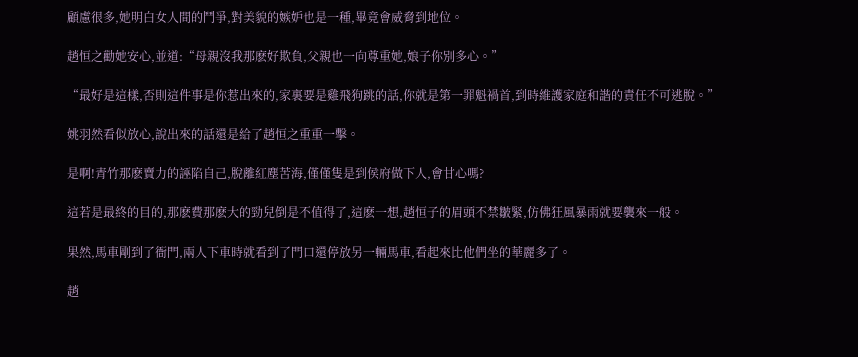顧慮很多,她明白女人間的鬥爭,對美貌的嫉妒也是一種,畢竟會威脅到地位。

趙恒之勸她安心,並道:“母親沒我那麽好欺負,父親也一向尊重她,娘子你別多心。”

“最好是這樣,否則這件事是你惹出來的,家裏要是雞飛狗跳的話,你就是第一罪魁禍首,到時維護家庭和諧的責任不可逃脫。”

姚羽然看似放心,說出來的話還是給了趙恒之重重一擊。

是啊!青竹那麽賣力的誣陷自己,脫離紅塵苦海,僅僅隻是到侯府做下人,會甘心嗎?

這若是最終的目的,那麽費那麽大的勁兒倒是不值得了,這麽一想,趙恒子的眉頭不禁皺緊,仿佛狂風暴雨就要襲來一般。

果然,馬車剛到了衙門,兩人下車時就看到了門口還停放另一輛馬車,看起來比他們坐的華麗多了。

趙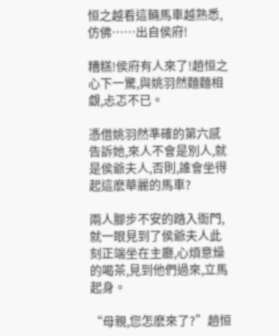恒之越看這輛馬車越熟悉,仿佛……出自侯府!

糟糕!侯府有人來了!趙恒之心下一驚,與姚羽然麵麵相覷,忐忑不已。

憑借姚羽然準確的第六感告訴她,來人不會是別人,就是侯爺夫人,否則,誰會坐得起這麽華麗的馬車?

兩人腳步不安的踏入衙門,就一眼見到了侯爺夫人此刻正端坐在主廳,心煩意燥的喝茶,見到他們過來,立馬起身。

“母親,您怎麽來了?”趙恒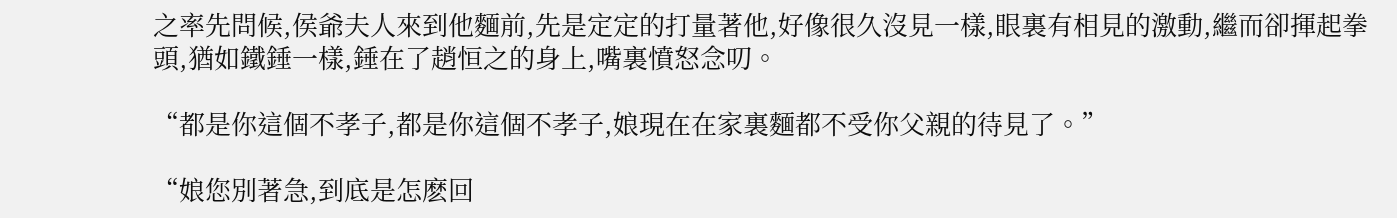之率先問候,侯爺夫人來到他麵前,先是定定的打量著他,好像很久沒見一樣,眼裏有相見的激動,繼而卻揮起拳頭,猶如鐵錘一樣,錘在了趙恒之的身上,嘴裏憤怒念叨。

“都是你這個不孝子,都是你這個不孝子,娘現在在家裏麵都不受你父親的待見了。”

“娘您別著急,到底是怎麽回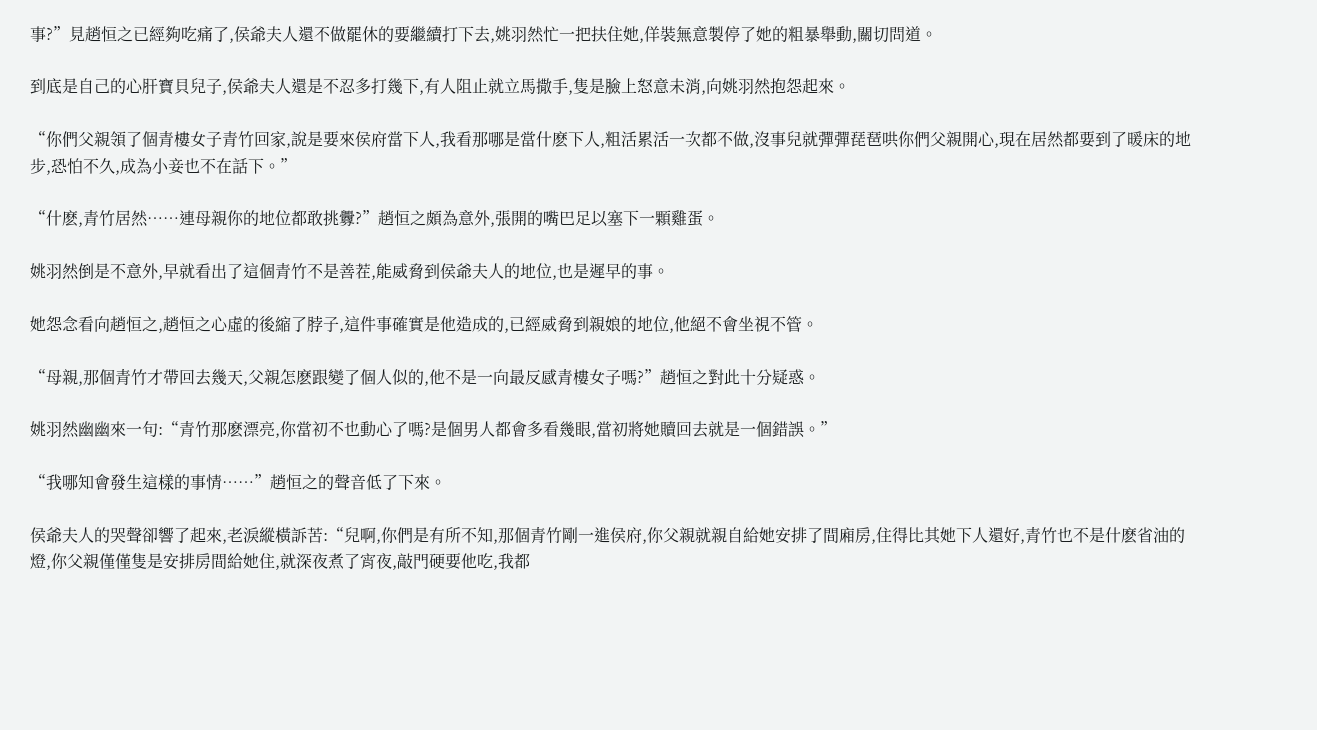事?”見趙恒之已經夠吃痛了,侯爺夫人還不做罷休的要繼續打下去,姚羽然忙一把扶住她,佯裝無意製停了她的粗暴舉動,關切問道。

到底是自己的心肝寶貝兒子,侯爺夫人還是不忍多打幾下,有人阻止就立馬撒手,隻是臉上怒意未消,向姚羽然抱怨起來。

“你們父親領了個青樓女子青竹回家,說是要來侯府當下人,我看那哪是當什麽下人,粗活累活一次都不做,沒事兒就彈彈琵琶哄你們父親開心,現在居然都要到了暖床的地步,恐怕不久,成為小妾也不在話下。”

“什麽,青竹居然……連母親你的地位都敢挑釁?”趙恒之頗為意外,張開的嘴巴足以塞下一顆雞蛋。

姚羽然倒是不意外,早就看出了這個青竹不是善茬,能威脅到侯爺夫人的地位,也是遲早的事。

她怨念看向趙恒之,趙恒之心虛的後縮了脖子,這件事確實是他造成的,已經威脅到親娘的地位,他絕不會坐視不管。

“母親,那個青竹才帶回去幾天,父親怎麽跟變了個人似的,他不是一向最反感青樓女子嗎?”趙恒之對此十分疑惑。

姚羽然幽幽來一句:“青竹那麽漂亮,你當初不也動心了嗎?是個男人都會多看幾眼,當初將她贖回去就是一個錯誤。”

“我哪知會發生這樣的事情……”趙恒之的聲音低了下來。

侯爺夫人的哭聲卻響了起來,老淚縱橫訴苦:“兒啊,你們是有所不知,那個青竹剛一進侯府,你父親就親自給她安排了間廂房,住得比其她下人還好,青竹也不是什麽省油的燈,你父親僅僅隻是安排房間給她住,就深夜煮了宵夜,敲門硬要他吃,我都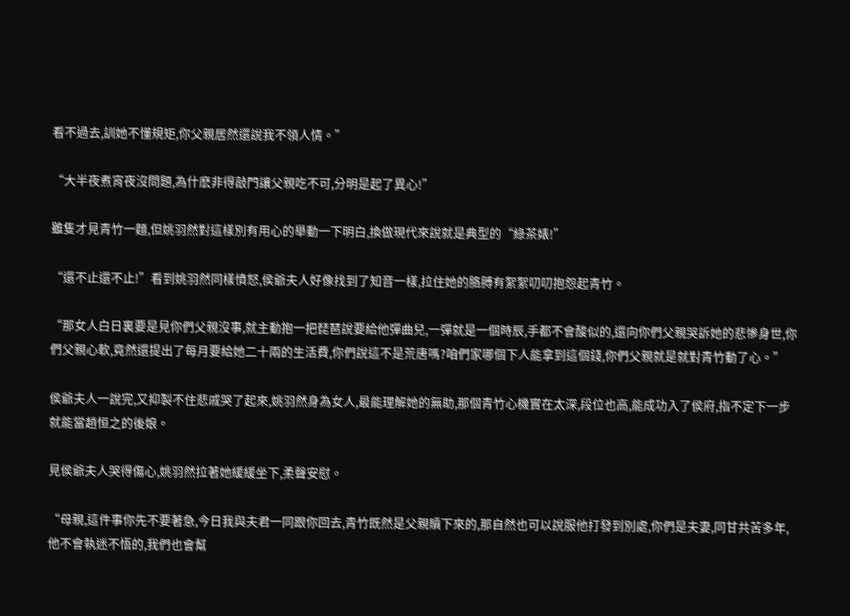看不過去,訓她不懂規矩,你父親居然還說我不領人情。”

“大半夜煮宵夜沒問題,為什麽非得敲門讓父親吃不可,分明是起了異心!”

雖隻才見青竹一麵,但姚羽然對這樣別有用心的舉動一下明白,換做現代來說就是典型的“綠茶婊!”

“還不止還不止!”看到姚羽然同樣憤怒,侯爺夫人好像找到了知音一樣,拉住她的胳膊有絮絮叨叨抱怨起青竹。

“那女人白日裏要是見你們父親沒事,就主動抱一把琵琶說要給他彈曲兒,一彈就是一個時辰,手都不會酸似的,還向你們父親哭訴她的悲慘身世,你們父親心軟,竟然還提出了每月要給她二十兩的生活費,你們說這不是荒唐嗎?咱們家哪個下人能拿到這個錢,你們父親就是就對青竹動了心。”

侯爺夫人一說完,又抑製不住悲戚哭了起來,姚羽然身為女人,最能理解她的無助,那個青竹心機實在太深,段位也高,能成功入了侯府,指不定下一步就能當趙恒之的後娘。

見侯爺夫人哭得傷心,姚羽然拉著她緩緩坐下,柔聲安慰。

“母親,這件事你先不要著急,今日我與夫君一同跟你回去,青竹既然是父親贖下來的,那自然也可以說服他打發到別處,你們是夫妻,同甘共苦多年,他不會執迷不悟的,我們也會幫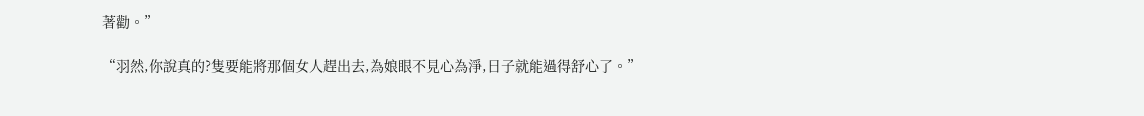著勸。”

“羽然,你說真的?隻要能將那個女人趕出去,為娘眼不見心為淨,日子就能過得舒心了。”